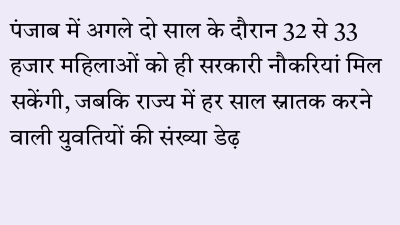पंजाब में अगले दो साल के दौरान 32 से 33 हजार महिलाओं को ही सरकारी नौकरियां मिल सकेंगी, जबकि राज्य में हर साल स्नातक करने वाली युवतियों की संख्या डेढ़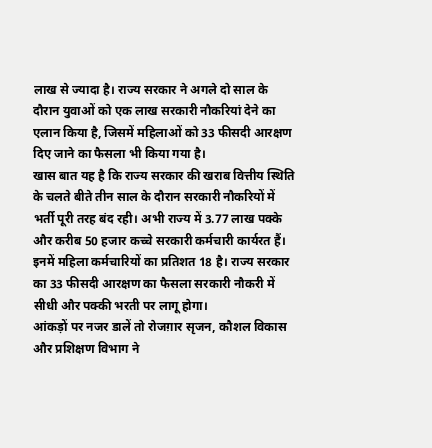लाख से ज्यादा है। राज्य सरकार ने अगले दो साल के दौरान युवाओं को एक लाख सरकारी नौकरियां देने का एलान किया है, जिसमें महिलाओं को 33 फीसदी आरक्षण दिए जाने का फैसला भी किया गया है।
खास बात यह है कि राज्य सरकार की खराब वित्तीय स्थिति के चलते बीते तीन साल के दौरान सरकारी नौकरियों में भर्ती पूरी तरह बंद रही। अभी राज्य में 3.77 लाख पक्के और करीब 50 हजार कच्चे सरकारी कर्मचारी कार्यरत हैं। इनमें महिला कर्मचारियों का प्रतिशत 18 है। राज्य सरकार का 33 फीसदी आरक्षण का फैसला सरकारी नौकरी में सीधी और पक्की भरती पर लागू होगा।
आंकड़ों पर नजर डालें तो रोजग़ार सृजन, कौशल विकास और प्रशिक्षण विभाग ने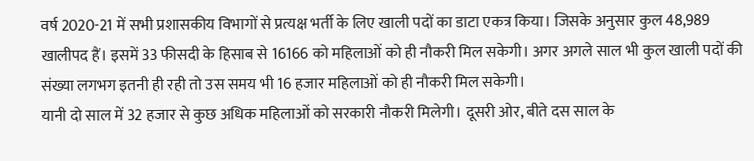वर्ष 2020-21 में सभी प्रशासकीय विभागों से प्रत्यक्ष भर्ती के लिए खाली पदों का डाटा एकत्र किया। जिसके अनुसार कुल 48,989 खालीपद हैं। इसमें 33 फीसदी के हिसाब से 16166 को महिलाओं को ही नौकरी मिल सकेगी। अगर अगले साल भी कुल खाली पदों की संख्या लगभग इतनी ही रही तो उस समय भी 16 हजार महिलाओं को ही नौकरी मिल सकेगी।
यानी दो साल में 32 हजार से कुछ अधिक महिलाओं को सरकारी नौकरी मिलेगी। दूसरी ओर, बीते दस साल के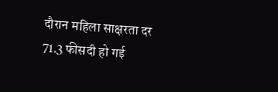दौरान महिला साक्षरता दर 71.3 फीसदी हो गई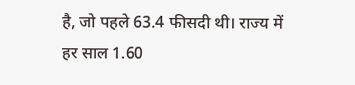है, जो पहले 63.4 फीसदी थी। राज्य में हर साल 1.60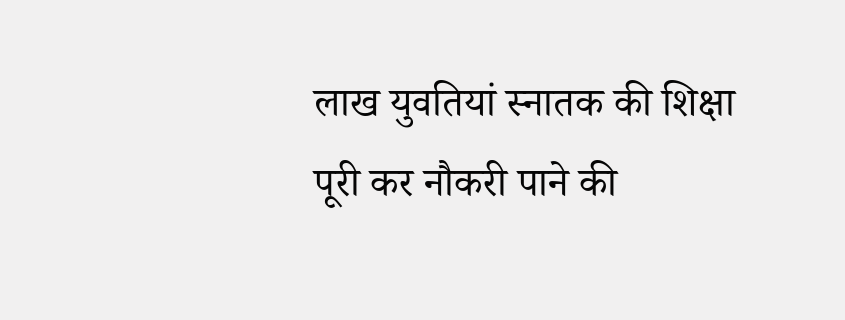लाख युवतियां स्नातक की शिक्षा पूरी कर नौकरी पाने की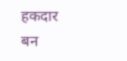हकदार बन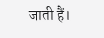जाती हैं।